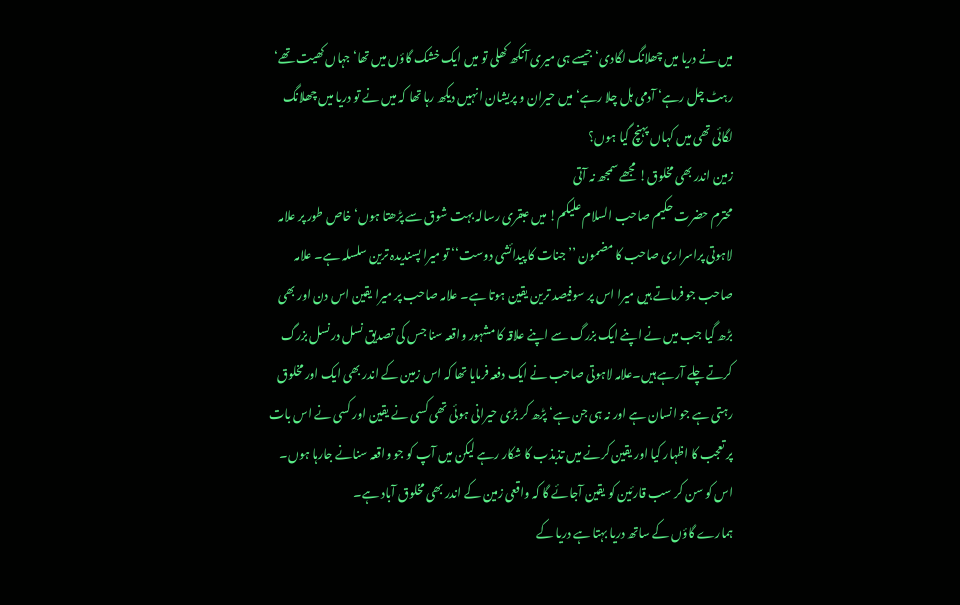میں نے دریا میں چھلانگ لگادی‘ جیسے ہی میری آنکھ کھلی تو میں ایک خشک گاؤں میں تھا‘ جہاں کھیت تھے‘ رہٹ چل رہے‘ آدمی ہل چلا رہے‘ میں حیران و پریشان انہیں دیکھ رہا تھا کہ میں نے تو دریا میں چھلانگ لگائی تھی میں کہاں پہنچ گیا ہوں؟
زمین اندر بھی مخلوق! مجھے سمجھ نہ آتی
محترم حضرت حکیم صاحب السلام علیکم! میں عبقری رسالہ بہت شوق سے پڑھتا ہوں‘ خاص طور پر علامہ لاہوتی پراسراری صاحب کا مضمون ’’جنات کا پیدائشی دوست‘‘ تو میرا پسندیدہ ترین سلسلہ ہے۔ علامہ صاحب جو فرماتے ہیں میرا اس پر سوفیصد ترین یقین ہوتا ہے۔ علامہ صاحب پر میرا یقین اس دن اور بھی بڑھ گیا جب میں نے اپنے ایک بزرگ سے اپنے علاقہ کا مشہور واقعہ سنا جس کی تصدیق نسل درنسل بزرگ کرتے چلے آرہے ہیں۔علامہ لاہوتی صاحب نے ایک دفعہ فرمایا تھا کہ اس زمین کے اندر بھی ایک اور مخلوق رہتی ہے جو انسان ہے اور نہ ہی جن ہے‘ پڑھ کر بڑی حیرانی ہوئی تھی کسی نے یقین اور کسی نے اس بات پر تعجب کا اظہار کیا اور یقین کرنے میں تذبذب کا شکار رہے لیکن میں آپ کو جو واقعہ سنانے جارہا ہوں۔ اس کو سن کر سب قارئین کو یقین آجائے گا کہ واقعی زمین کے اندر بھی مخلوق آباد ہے۔
ہمارے گاؤں کے ساتھ دریا بہتا ہے دریا کے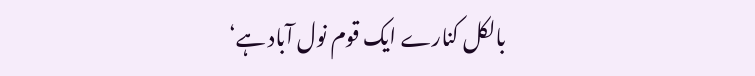بالکل کنارے ایک قوم نول آباد ہے‘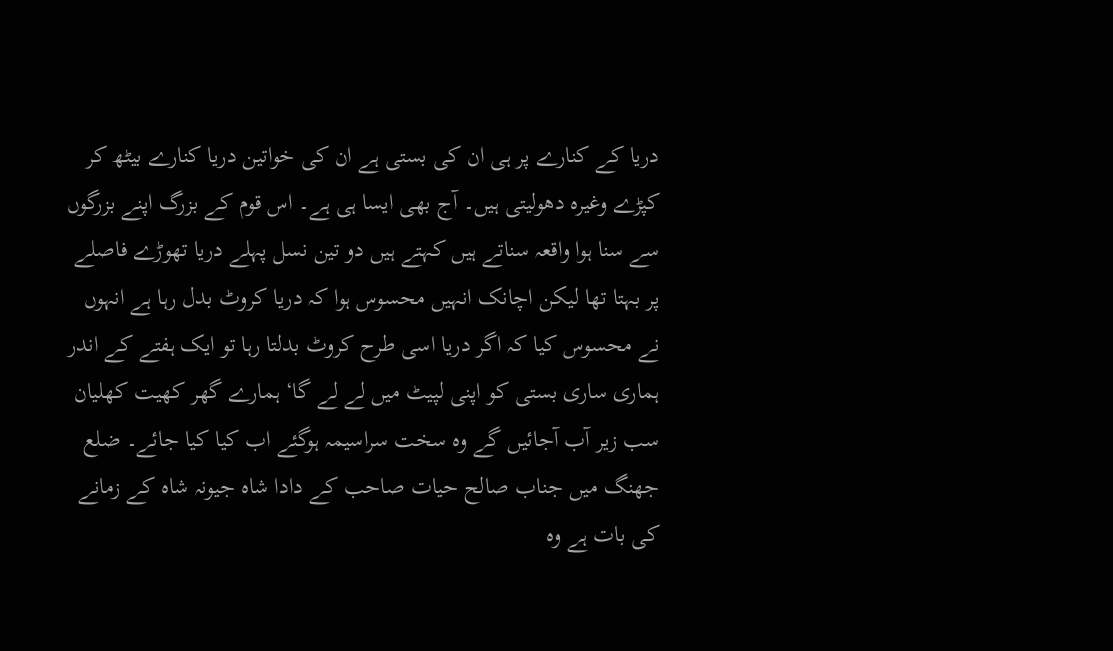دریا کے کنارے پر ہی ان کی بستی ہے ان کی خواتین دریا کنارے بیٹھ کر کپڑے وغیرہ دھولیتی ہیں۔ آج بھی ایسا ہی ہے۔ اس قوم کے بزرگ اپنے بزرگوں سے سنا ہوا واقعہ سناتے ہیں کہتے ہیں دو تین نسل پہلے دریا تھوڑے فاصلے پر بہتا تھا لیکن اچانک انہیں محسوس ہوا کہ دریا کروٹ بدل رہا ہے انہوں نے محسوس کیا کہ اگر دریا اسی طرح کروٹ بدلتا رہا تو ایک ہفتے کے اندر ہماری ساری بستی کو اپنی لپیٹ میں لے لے گا‘ ہمارے گھر کھیت کھلیان سب زیر آب آجائیں گے وہ سخت سراسیمہ ہوگئے اب کیا کیا جائے۔ ضلع جھنگ میں جناب صالح حیات صاحب کے دادا شاہ جیونہ شاہ کے زمانے کی بات ہے وہ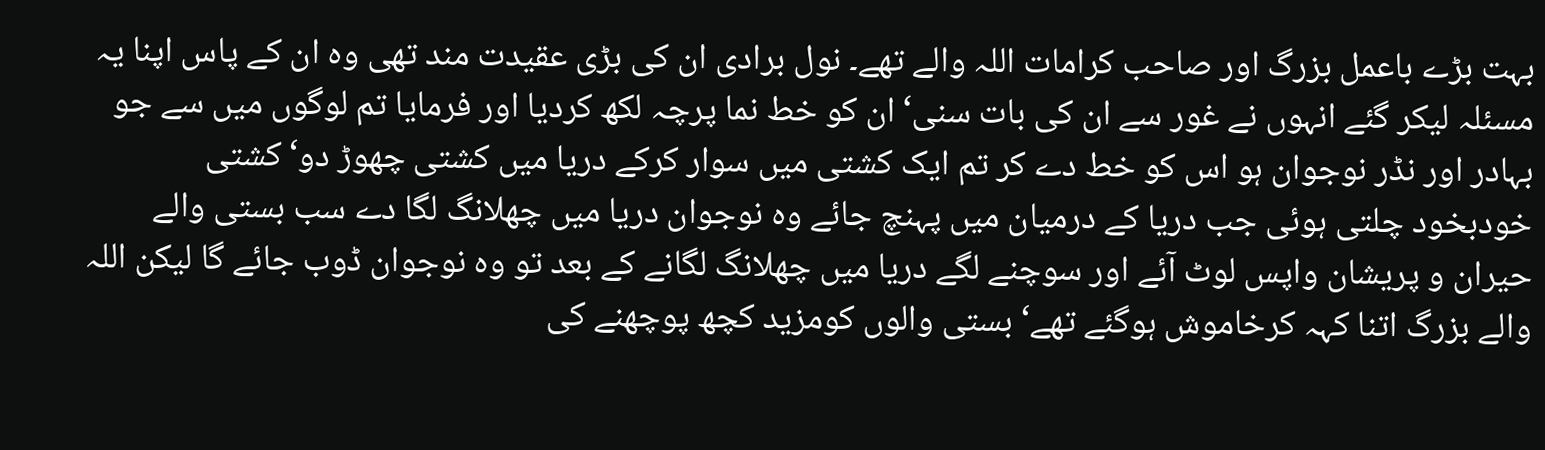بہت بڑے باعمل بزرگ اور صاحب کرامات اللہ والے تھے۔ نول برادی ان کی بڑی عقیدت مند تھی وہ ان کے پاس اپنا یہ مسئلہ لیکر گئے انہوں نے غور سے ان کی بات سنی‘ ان کو خط نما پرچہ لکھ کردیا اور فرمایا تم لوگوں میں سے جو بہادر اور نڈر نوجوان ہو اس کو خط دے کر تم ایک کشتی میں سوار کرکے دریا میں کشتی چھوڑ دو‘ کشتی خودبخود چلتی ہوئی جب دریا کے درمیان میں پہنچ جائے وہ نوجوان دریا میں چھلانگ لگا دے سب بستی والے حیران و پریشان واپس لوٹ آئے اور سوچنے لگے دریا میں چھلانگ لگانے کے بعد تو وہ نوجوان ڈوب جائے گا لیکن اللہ والے بزرگ اتنا کہہ کرخاموش ہوگئے تھے‘ بستی والوں کومزید کچھ پوچھنے کی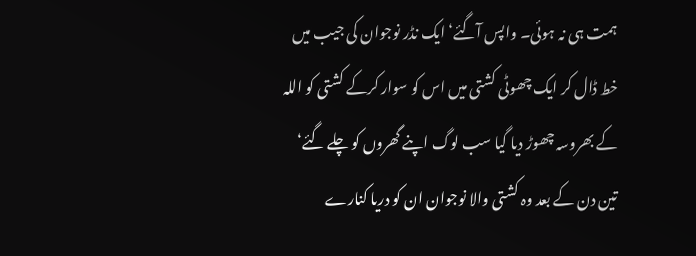ہمت ہی نہ ہوئی۔ واپس آگئے‘ ایک نڈر نوجوان کی جیب میں خط ڈال کر ایک چھوٹی کشتی میں اس کو سوار کرکے کشتی کو اللہ کے بھروسہ چھوڑ دیا گیا سب لوگ اپنے گھروں کو چلے گئے‘ تین دن کے بعد وہ کشتی والا نوجوان ان کو دریا کنارے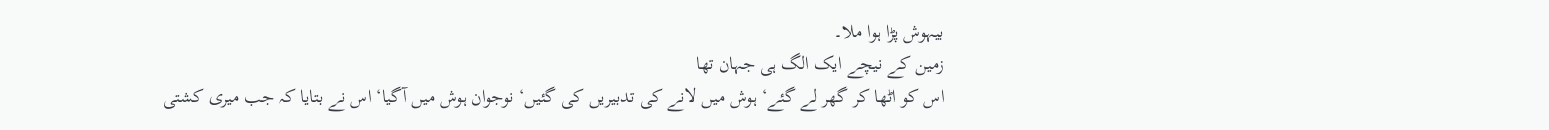بیہوش پڑا ہوا ملا۔
زمین کے نیچے ایک الگ ہی جہان تھا
اس کو اٹھا کر گھر لے گئے‘ ہوش میں لانے کی تدبیریں کی گئیں‘ نوجوان ہوش میں آگیا‘ اس نے بتایا کہ جب میری کشتی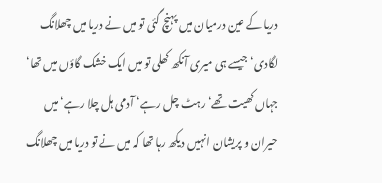دریا کے عین درمیان میں پہنچ گئی تو میں نے دریا میں چھلانگ لگادی‘ جیسے ہی میری آنکھ کھلی تو میں ایک خشک گاؤں میں تھا‘ جہاں کھیت تھے‘ رہٹ چل رہے‘ آدمی ہل چلا رہے‘ میں حیران و پریشان انہیں دیکھ رہا تھا کہ میں نے تو دریا میں چھلانگ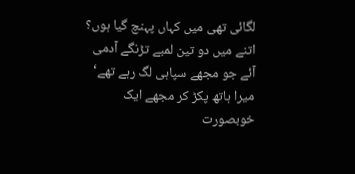لگائی تھی میں کہاں پہنچ گیا ہوں؟ اتنے میں دو تین لمبے تڑنگے آدمی آئے جو مجھے سپاہی لگ رہے تھے‘ میرا ہاتھ پکڑ کر مجھے ایک خوبصورت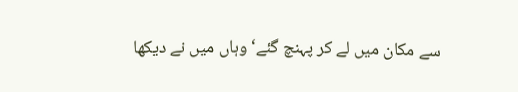سے مکان میں لے کر پہنچ گئے‘ وہاں میں نے دیکھا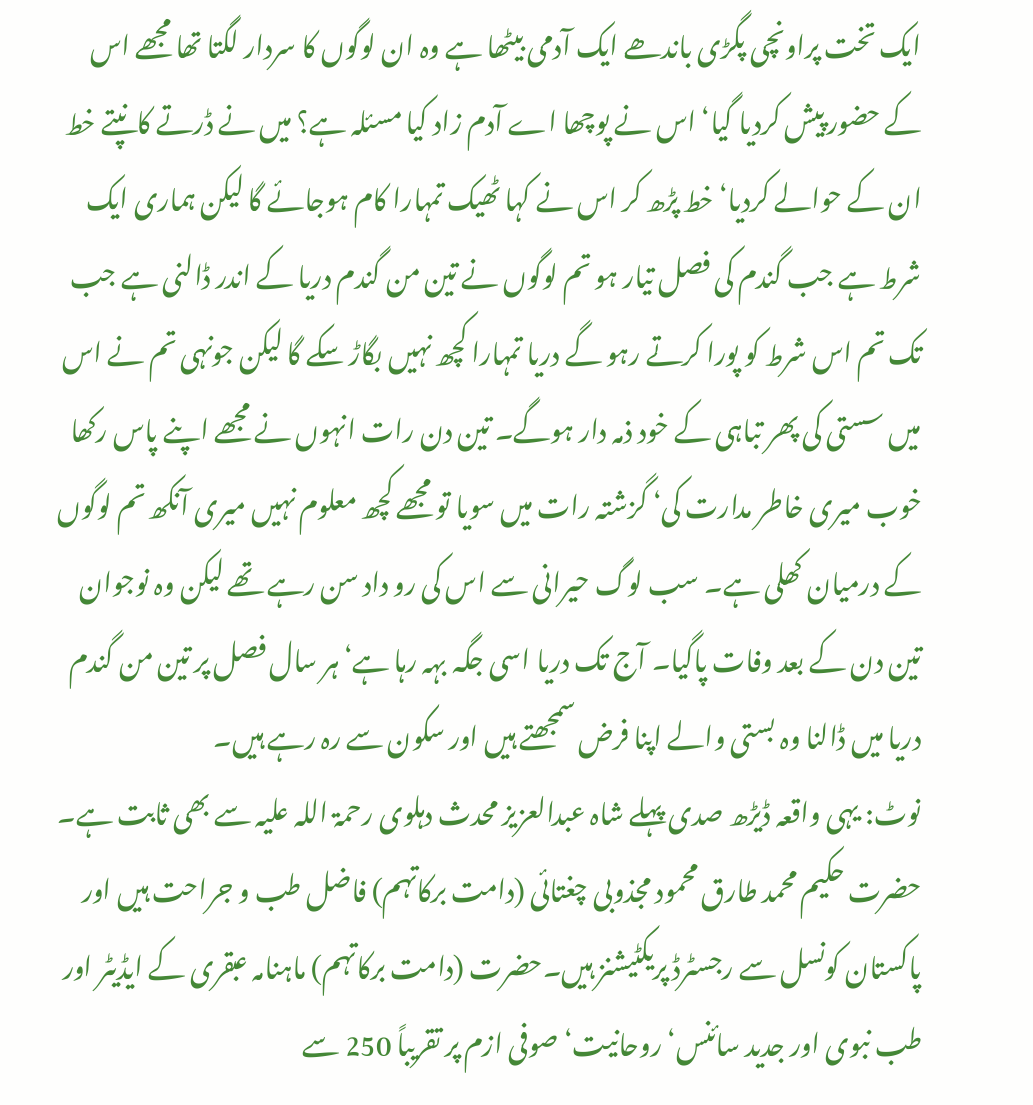ایک تخت پراونچی پگڑی باندھے ایک آدمی بیٹھا ہے وہ ان لوگوں کا سردار لگتا تھا مجھے اس کے حضور پیش کردیا گیا‘ اس نے پوچھا اے آدم زاد کیا مسئلہ ہے؟ میں نے ڈرتے کانپتے خط ان کے حوالے کردیا‘ خط پڑھ کر اس نے کہا ٹھیک تمہارا کام ہوجائے گا لیکن ہماری ایک شرط ہے جب گندم کی فصل تیار ہو تم لوگوں نے تین من گندم دریا کے اندر ڈالنی ہے جب تک تم اس شرط کو پورا کرتے رہو گے دریا تمہارا کچھ نہیں بگاڑ سکے گا لیکن جونہی تم نے اس میں سستی کی پھر تباہی کے خود ذمہ دار ہوگے۔ تین دن رات انہوں نے مجھے اپنے پاس رکھا خوب میری خاطر مدارت کی‘ گزشتہ رات میں سویا تو مجھے کچھ معلوم نہیں میری آنکھ تم لوگوں کے درمیان کھلی ہے۔ سب لوگ حیرانی سے اس کی رو داد سن رہے تھے لیکن وہ نوجوان تین دن کے بعد وفات پاگیا۔ آج تک دریا اسی جگہ بہہ رہا ہے‘ ہر سال فصل پر تین من گندم دریا میں ڈالنا وہ بستی والے اپنا فرض سمجھتے ہیں اور سکون سے رہ رہے ہیں۔
نوٹ: یہی واقعہ ڈیڑھ صدی پہلے شاہ عبدالعزیز محدث دہلوی رحمۃ اللہ علیہ سے بھی ثابت ہے۔
حضرت حکیم محمد طارق محمود مجذوبی چغتائی (دامت برکاتہم) فاضل طب و جراحت ہیں اور پاکستان کونسل سے رجسٹرڈ پریکٹیشنز ہیں۔حضرت (دامت برکاتہم) ماہنامہ عبقری کے ایڈیٹر اور طب نبوی اور جدید سائنس‘ روحانیت‘ صوفی ازم پر تقریباً 250 سے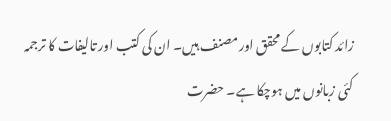زائد کتابوں کے محقق اور مصنف ہیں۔ ان کی کتب اور تالیفات کا ترجمہ کئی زبانوں میں ہوچکا ہے۔ حضرت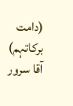(دامت برکاتہم) آقا سرور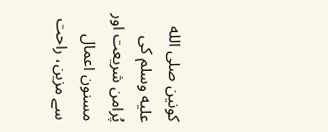کونین صلى الله عليه وسلم کی پُرامن شریعت اور مسنون اعمال سے مزین، راحت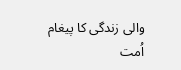والی زندگی کا پیغام اُمت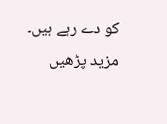کو دے رہے ہیں۔ مزید پڑھیں